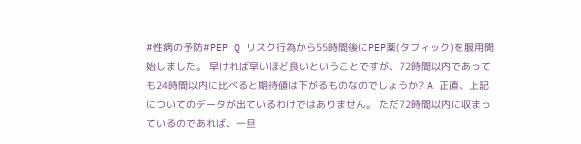#性病の予防#PEP Q リスク行為から55時間後にPEP薬(タフィック)を服用開始しました。 早ければ早いほど良いということですが、72時間以内であっても24時間以内に比べると期待値は下がるものなのでしょうか? A 正直、上記についてのデータが出ているわけではありません。 ただ72時間以内に収まっているのであれば、一旦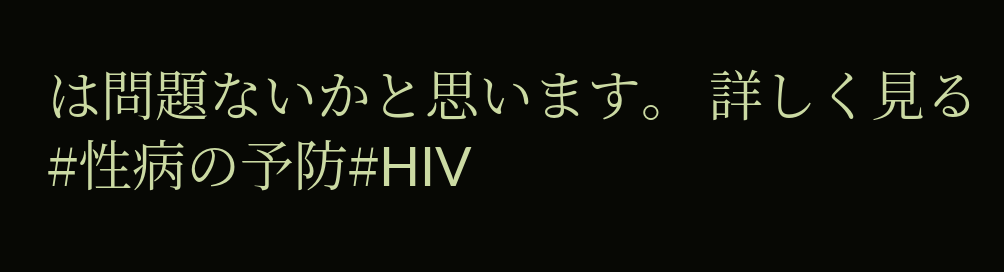は問題ないかと思います。 詳しく見る
#性病の予防#HIV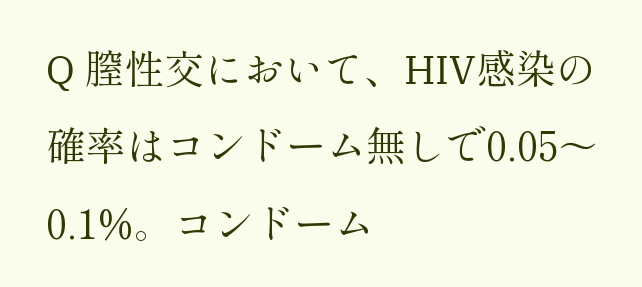Q 膣性交において、HIV感染の確率はコンドーム無しで0.05〜0.1%。コンドーム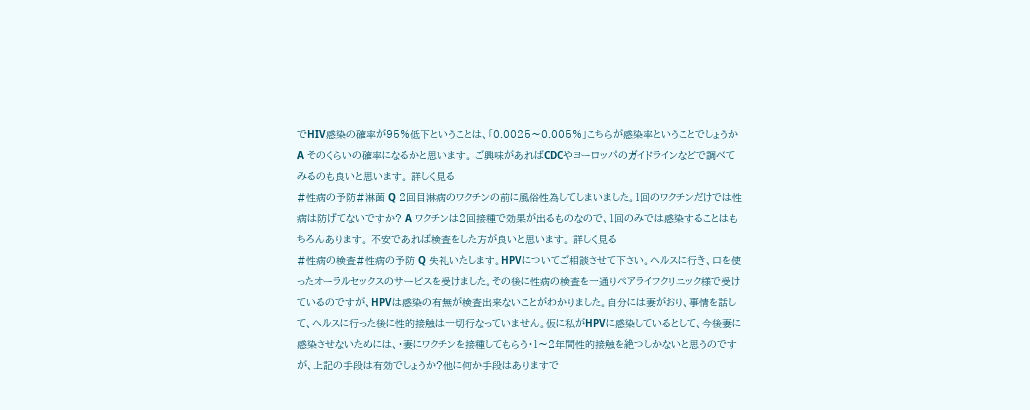でHIV感染の確率が95%低下ということは、「0.0025〜0.005%」こちらが感染率ということでしょうか A そのくらいの確率になるかと思います。 ご興味があればCDCやヨーロッパのガイドラインなどで調べてみるのも良いと思います。 詳しく見る
#性病の予防#淋菌 Q 2回目淋病のワクチンの前に風俗性為してしまいました。1回のワクチンだけでは性病は防げてないですか? A ワクチンは2回接種で効果が出るものなので、1回のみでは感染することはもちろんあります。 不安であれば検査をした方が良いと思います。 詳しく見る
#性病の検査#性病の予防 Q 失礼いたします。HPVについてご相談させて下さい。ヘルスに行き、口を使ったオーラルセックスのサービスを受けました。その後に性病の検査を一通りペアライフクリニック様で受けているのですが、HPVは感染の有無が検査出来ないことがわかりました。自分には妻がおり、事情を話して、ヘルスに行った後に性的接触は一切行なっていません。仮に私がHPVに感染しているとして、今後妻に感染させないためには、・妻にワクチンを接種してもらう・1〜2年間性的接触を絶つしかないと思うのですが、上記の手段は有効でしょうか?他に何か手段はありますで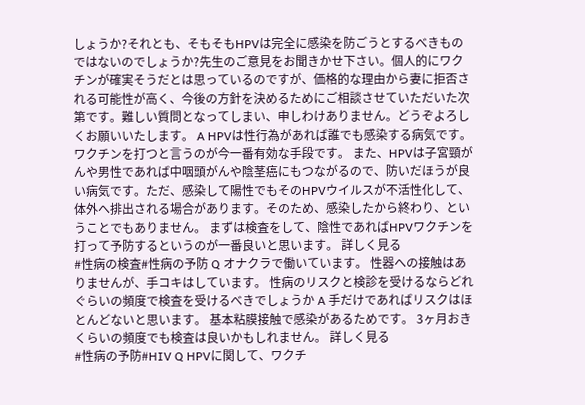しょうか?それとも、そもそもHPVは完全に感染を防ごうとするべきものではないのでしょうか?先生のご意見をお聞きかせ下さい。個人的にワクチンが確実そうだとは思っているのですが、価格的な理由から妻に拒否される可能性が高く、今後の方針を決めるためにご相談させていただいた次第です。難しい質問となってしまい、申しわけありません。どうぞよろしくお願いいたします。 A HPVは性行為があれば誰でも感染する病気です。 ワクチンを打つと言うのが今一番有効な手段です。 また、HPVは子宮頸がんや男性であれば中咽頭がんや陰茎癌にもつながるので、防いだほうが良い病気です。ただ、感染して陽性でもそのHPVウイルスが不活性化して、体外へ排出される場合があります。そのため、感染したから終わり、ということでもありません。 まずは検査をして、陰性であればHPVワクチンを打って予防するというのが一番良いと思います。 詳しく見る
#性病の検査#性病の予防 Q オナクラで働いています。 性器への接触はありませんが、手コキはしています。 性病のリスクと検診を受けるならどれぐらいの頻度で検査を受けるべきでしょうか A 手だけであればリスクはほとんどないと思います。 基本粘膜接触で感染があるためです。 3ヶ月おきくらいの頻度でも検査は良いかもしれません。 詳しく見る
#性病の予防#HIV Q HPVに関して、ワクチ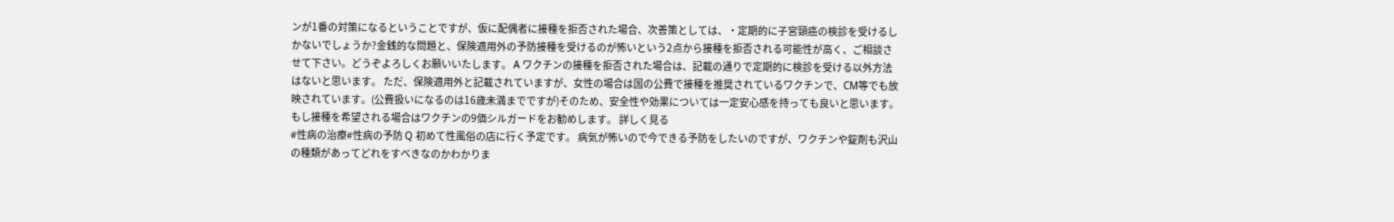ンが1番の対策になるということですが、仮に配偶者に接種を拒否された場合、次善策としては、・定期的に子宮頸癌の検診を受けるしかないでしょうか?金銭的な問題と、保険適用外の予防接種を受けるのが怖いという2点から接種を拒否される可能性が高く、ご相談させて下さい。どうぞよろしくお願いいたします。 A ワクチンの接種を拒否された場合は、記載の通りで定期的に検診を受ける以外方法はないと思います。 ただ、保険適用外と記載されていますが、女性の場合は国の公費で接種を推奨されているワクチンで、CM等でも放映されています。(公費扱いになるのは16歳未満までですが)そのため、安全性や効果については一定安心感を持っても良いと思います。 もし接種を希望される場合はワクチンの9価シルガードをお勧めします。 詳しく見る
#性病の治療#性病の予防 Q 初めて性風俗の店に行く予定です。 病気が怖いので今できる予防をしたいのですが、ワクチンや錠剤も沢山の種類があってどれをすべきなのかわかりま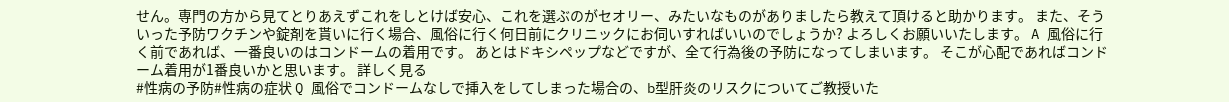せん。専門の方から見てとりあえずこれをしとけば安心、これを選ぶのがセオリー、みたいなものがありましたら教えて頂けると助かります。 また、そういった予防ワクチンや錠剤を貰いに行く場合、風俗に行く何日前にクリニックにお伺いすればいいのでしょうか? よろしくお願いいたします。 A 風俗に行く前であれば、一番良いのはコンドームの着用です。 あとはドキシペップなどですが、全て行為後の予防になってしまいます。 そこが心配であればコンドーム着用が1番良いかと思います。 詳しく見る
#性病の予防#性病の症状 Q 風俗でコンドームなしで挿入をしてしまった場合の、b型肝炎のリスクについてご教授いた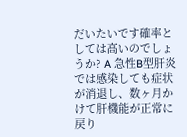だいたいです確率としては高いのでしょうか? A 急性B型肝炎では感染しても症状が消退し、数ヶ月かけて肝機能が正常に戻り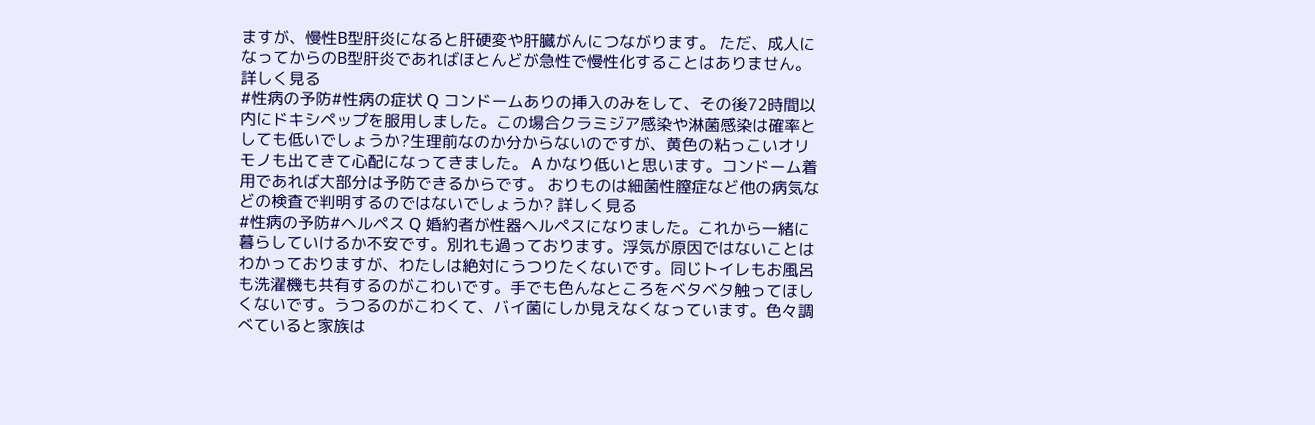ますが、慢性B型肝炎になると肝硬変や肝臓がんにつながります。 ただ、成人になってからのB型肝炎であればほとんどが急性で慢性化することはありません。 詳しく見る
#性病の予防#性病の症状 Q コンドームありの挿入のみをして、その後72時間以内にドキシペップを服用しました。この場合クラミジア感染や淋菌感染は確率としても低いでしょうか?生理前なのか分からないのですが、黄色の粘っこいオリモノも出てきて心配になってきました。 A かなり低いと思います。コンドーム着用であれば大部分は予防できるからです。 おりものは細菌性膣症など他の病気などの検査で判明するのではないでしょうか? 詳しく見る
#性病の予防#ヘルペス Q 婚約者が性器ヘルペスになりました。これから一緒に暮らしていけるか不安です。別れも過っております。浮気が原因ではないことはわかっておりますが、わたしは絶対にうつりたくないです。同じトイレもお風呂も洗濯機も共有するのがこわいです。手でも色んなところをベタベタ触ってほしくないです。うつるのがこわくて、バイ菌にしか見えなくなっています。色々調べていると家族は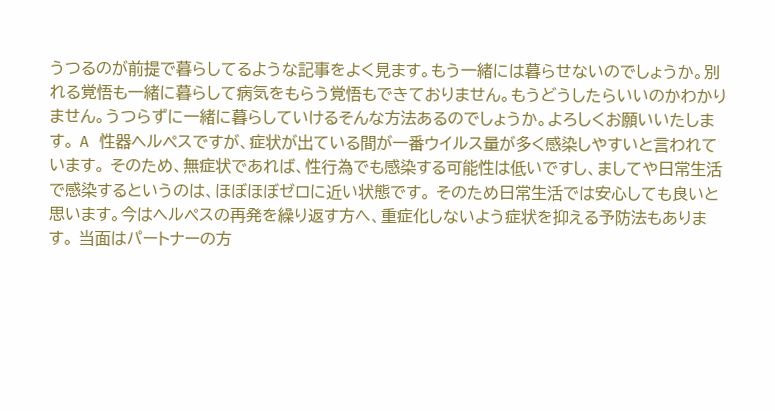うつるのが前提で暮らしてるような記事をよく見ます。もう一緒には暮らせないのでしょうか。別れる覚悟も一緒に暮らして病気をもらう覚悟もできておりません。もうどうしたらいいのかわかりません。うつらずに一緒に暮らしていけるそんな方法あるのでしょうか。よろしくお願いいたします。 A 性器ヘルペスですが、症状が出ている間が一番ウイルス量が多く感染しやすいと言われています。 そのため、無症状であれば、性行為でも感染する可能性は低いですし、ましてや日常生活で感染するというのは、ほぼほぼゼロに近い状態です。 そのため日常生活では安心しても良いと思います。今はヘルペスの再発を繰り返す方へ、重症化しないよう症状を抑える予防法もあります。 当面はパートナーの方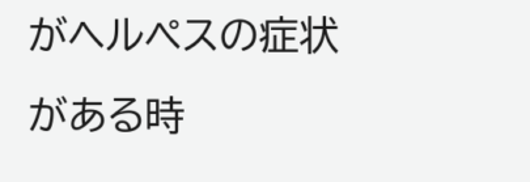がヘルペスの症状がある時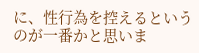に、性行為を控えるというのが一番かと思いま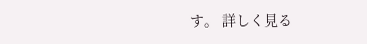す。 詳しく見る